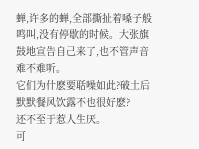蝉,许多的蝉,全部撕扯着嗓子般鸣叫,没有停歇的时候。大张旗鼓地宣告自己来了,也不管声音难不难听。
它们为什麽要聒噪如此?破土后默默餐风饮露不也很好麽?
还不至于惹人生厌。
可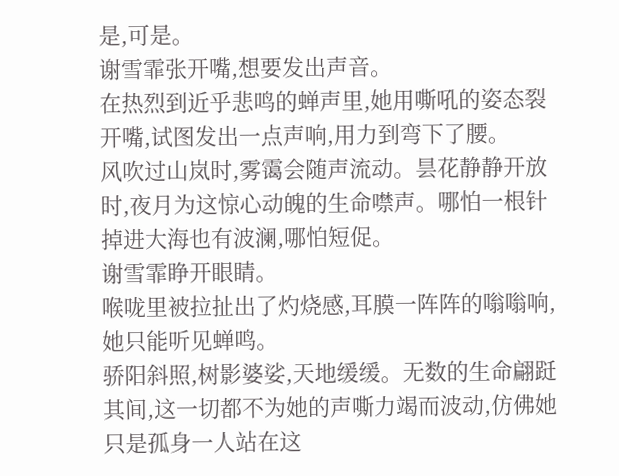是,可是。
谢雪霏张开嘴,想要发出声音。
在热烈到近乎悲鸣的蝉声里,她用嘶吼的姿态裂开嘴,试图发出一点声响,用力到弯下了腰。
风吹过山岚时,雾霭会随声流动。昙花静静开放时,夜月为这惊心动魄的生命噤声。哪怕一根针掉进大海也有波澜,哪怕短促。
谢雪霏睁开眼睛。
喉咙里被拉扯出了灼烧感,耳膜一阵阵的嗡嗡响,她只能听见蝉鸣。
骄阳斜照,树影婆娑,天地缓缓。无数的生命翩跹其间,这一切都不为她的声嘶力竭而波动,仿佛她只是孤身一人站在这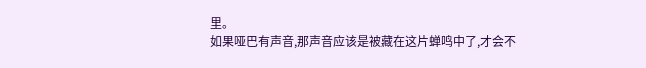里。
如果哑巴有声音,那声音应该是被藏在这片蝉鸣中了,才会不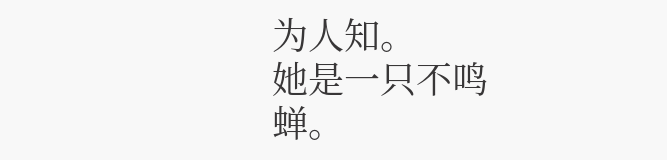为人知。
她是一只不鸣蝉。